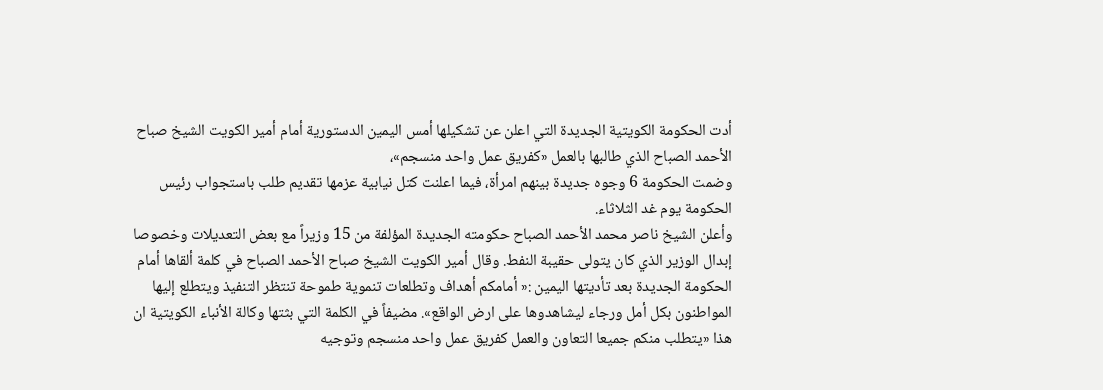أدت الحكومة الكويتية الجديدة التي اعلن عن تشكيلها أمس اليمين الدستورية أمام أمير الكويت الشيخ صباح الأحمد الصباح الذي طالبها بالعمل «كفريق عمل واحد منسجم»،
وضمت الحكومة 6 وجوه جديدة بينهم امرأة، فيما اعلنت كتل نيابية عزمها تقديم طلب باستجواب رئيس الحكومة يوم غد الثلاثاء.
وأعلن الشيخ ناصر محمد الأحمد الصباح حكومته الجديدة المؤلفة من 15 وزيراً مع بعض التعديلات وخصوصا إبدال الوزير الذي كان يتولى حقيبة النفط. وقال أمير الكويت الشيخ صباح الأحمد الصباح في كلمة ألقاها أمام الحكومة الجديدة بعد تأديتها اليمين :« أمامكم أهداف وتطلعات تنموية طموحة تنتظر التنفيذ ويتطلع إليها المواطنون بكل أمل ورجاء ليشاهدوها على ارض الواقع». مضيفاً في الكلمة التي بثتها وكالة الأنباء الكويتية ان هذا «يتطلب منكم جميعا التعاون والعمل كفريق عمل واحد منسجم وتوجيه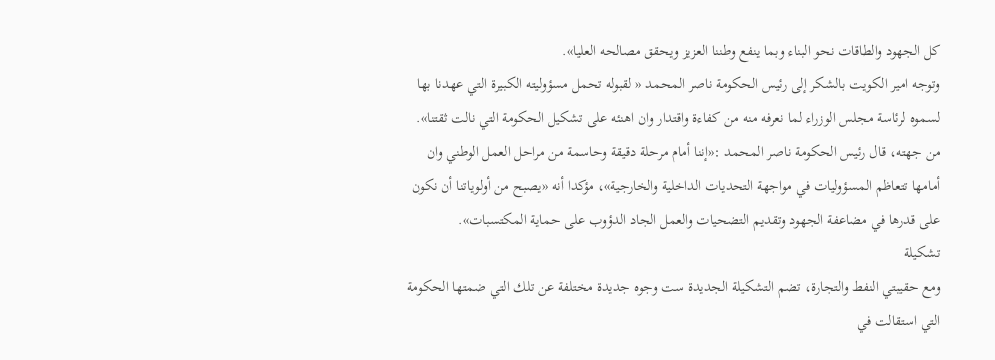كل الجهود والطاقات نحو البناء وبما ينفع وطننا العزيز ويحقق مصالحه العليا».
وتوجه امير الكويت بالشكر إلى رئيس الحكومة ناصر المحمد « لقبوله تحمل مسؤوليته الكبيرة التي عهدنا بها لسموه لرئاسة مجلس الوزراء لما نعرفه منه من كفاءة واقتدار وان اهنئه على تشكيل الحكومة التي نالت ثقتنا». من جهته، قال رئيس الحكومة ناصر المحمد :«إننا أمام مرحلة دقيقة وحاسمة من مراحل العمل الوطني وان أمامها تتعاظم المسؤوليات في مواجهة التحديات الداخلية والخارجية»، مؤكدا أنه «يصبح من أولوياتنا أن نكون على قدرها في مضاعفة الجهود وتقديم التضحيات والعمل الجاد الدؤوب على حماية المكتسبات».
تشكيلة
ومع حقيبتي النفط والتجارة، تضم التشكيلة الجديدة ست وجوه جديدة مختلفة عن تلك التي ضمتها الحكومة التي استقالت في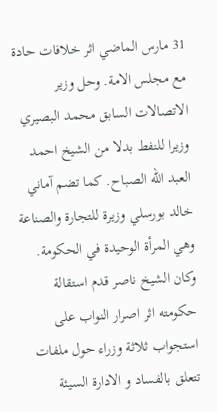31 مارس الماضي اثر خلافات حادة مع مجلس الامة. وحل وزير الاتصالات السابق محمد البصيري وزيرا للنفط بدلا من الشيخ احمد العبد الله الصباح. كما تضم آماني خالد بورسلي وزيرة للتجارة والصناعة وهي المرأة الوحيدة في الحكومة.
وكان الشيخ ناصر قدم استقالة حكومته اثر اصرار النواب على استجواب ثلاثة وزراء حول ملفات تتعلق بالفساد و الادارة السيئة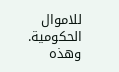للاموال الحكومية. وهذه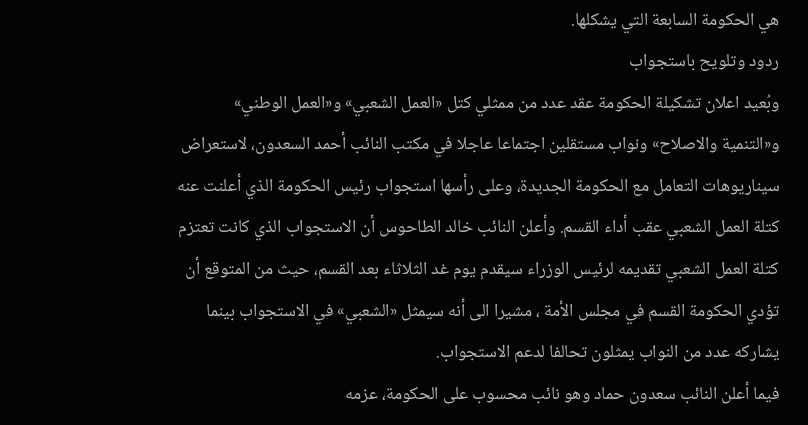هي الحكومة السابعة التي يشكلها.
ردود وتلويح باستجواب
وبُعيد اعلان تشكيلة الحكومة عقد عدد من ممثلي كتل «العمل الشعبي» و«العمل الوطني» و«التنمية والاصلاح» ونواب مستقلين اجتماعا عاجلا في مكتب النائب أحمد السعدون، لاستعراض سيناريوهات التعامل مع الحكومة الجديدة، وعلى رأسها استجواب رئيس الحكومة الذي أعلنت عنه كتلة العمل الشعبي عقب أداء القسم. وأعلن النائب خالد الطاحوس أن الاستجواب الذي كانت تعتزم كتلة العمل الشعبي تقديمه لرئيس الوزراء سيقدم يوم غد الثلاثاء بعد القسم، حيث من المتوقع أن تؤدي الحكومة القسم في مجلس الأمة ، مشيرا الى أنه سيمثل «الشعبي» في الاستجواب بينما يشاركه عدد من النواب يمثلون تحالفا لدعم الاستجواب.
فيما أعلن النائب سعدون حماد وهو نائب محسوب على الحكومة، عزمه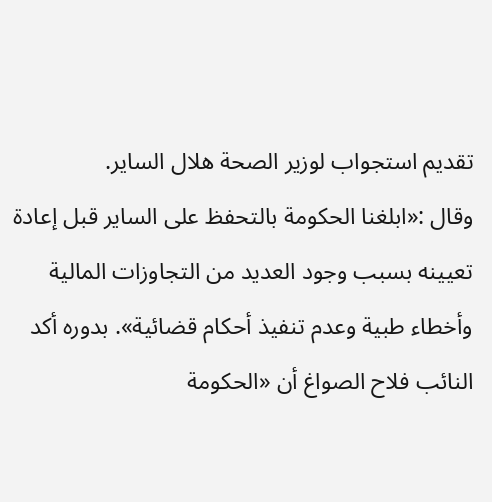تقديم استجواب لوزير الصحة هلال الساير.
وقال :«ابلغنا الحكومة بالتحفظ على الساير قبل إعادة تعيينه بسبب وجود العديد من التجاوزات المالية وأخطاء طبية وعدم تنفيذ أحكام قضائية». بدوره أكد النائب فلاح الصواغ أن «الحكومة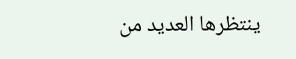ينتظرها العديد من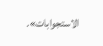الاستجوابات».